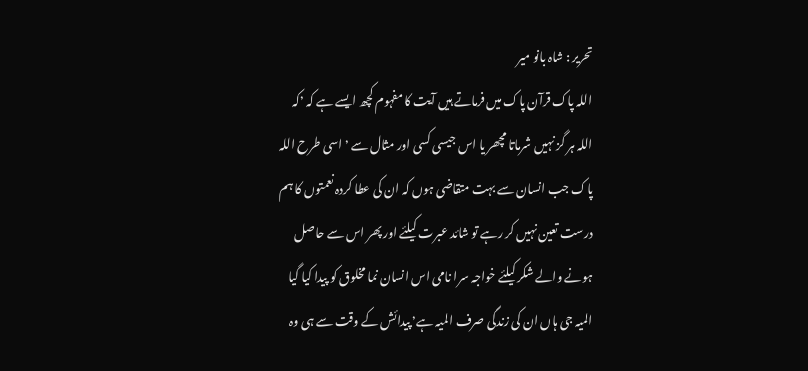تحریر : شاہ بانو میر
اللہ پاک قرآن پاک میں فرماتے ہیں آیت کا مفہوم کچھ ایسے ہے کہ ٬کہ اللہ ہر گز نہیں شرماتا مچھر یا اس جیسی کسی اور مثال سے ٬ اسی طرح اللہ پاک جب انسان سے بہت متقاضی ہوں کہ ان کی عطا کردہ نعمتوں کا ہم درست تعین نہیں کر رہے تو شائد عبرت کیلئے اور پھر اس سے حاصل ہونے والے شکر کیلئے خواجہ سرا نامی اس انسان نما مخلوق کو پیدا کیا گیا المیہ جی ہاں ان کی زندگی صرف المیہ ہے٬ پیدائش کے وقت سے ہی وہ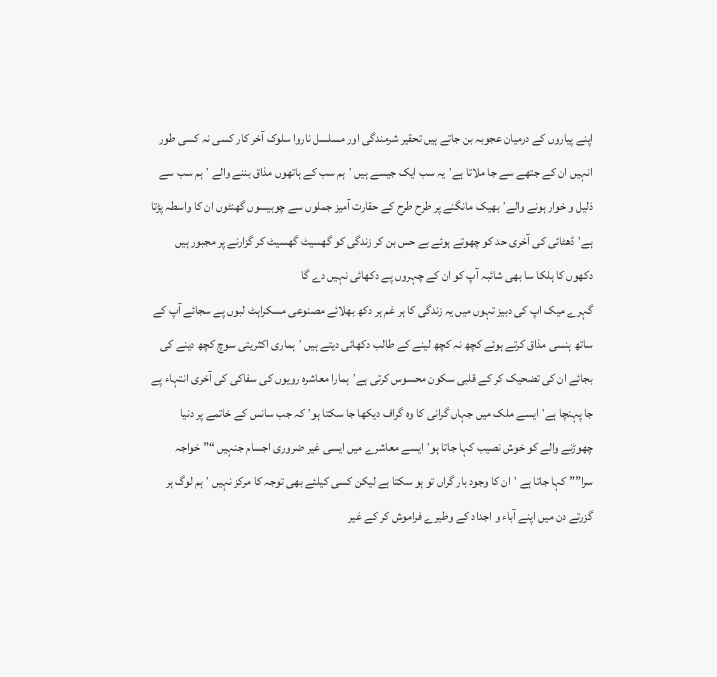اپنے پیاروں کے درمیان عجوبہ بن جاتے ہیں تحقیر شرمندگی اور مسلسل ناروا سلوک آخر کار کسی نہ کسی طور انہیں ان کے جتھے سے جا ملاتا ہے٬ یہ سب ایک جیسے ہیں ٬ ہم سب کے ہاتھوں مذاق بننے والے ٬ ہم سب سے ذلیل و خوار ہونے والے٬ بھیک مانگنے پر طرح طرح کے حقارت آمیز جملوں سے چوبیسوں گھنٹوں ان کا واسطہ پڑتا ہے٬ ڈھٹائی کی آخری حد کو چھوتے ہوئے بے حس بن کر زندگی کو گھسیٹ گھسیٹ کر گزارنے پر مجبور ہیں دکھوں کا ہلکا سا بھی شائبہ آپ کو ان کے چہروں پے دکھائی نہیں دے گا
گہرے میک اپ کی دبیز تہوں میں یہ زندگی کا ہر غم ہر دکھ بھلائے مصنوعی مسکراہٹ لبوں پے سجائے آپ کے ساتھ ہنسی مذاق کرتے ہوئے کچھ نہ کچھ لینے کے طالب دکھائی دیتے ہیں ٬ ہماری اکثریتی سوچ کچھ دینے کی بجائے ان کی تضحیک کر کے قلبی سکون محسوس کرتی ہے٬ ہمارا معاشرہ رویوں کی سفاکی کی آخری انتہاء پے جا پہنچا ہے٬ ایسے ملک میں جہاں گرانی کا وہ گراف دیکھا جا سکتا ہو٬ کہ جب سانس کے خاتمے پر دنیا چھوڑنے والے کو خوش نصیب کہا جاتا ہو٬ ایسے معاشرے میں ایسی غیر ضروری اجسام جنہیں “” خواجہ سرا”” کہا جاتا ہے ٬ ان کا وجود بار گراں تو ہو سکتا ہے لیکن کسی کیلئے بھی توجہ کا مرکز نہیں ٬ ہم لوگ ہر گزرتے دن میں اپنے آباء و اجداد کے وطیرے فراموش کر کے غیر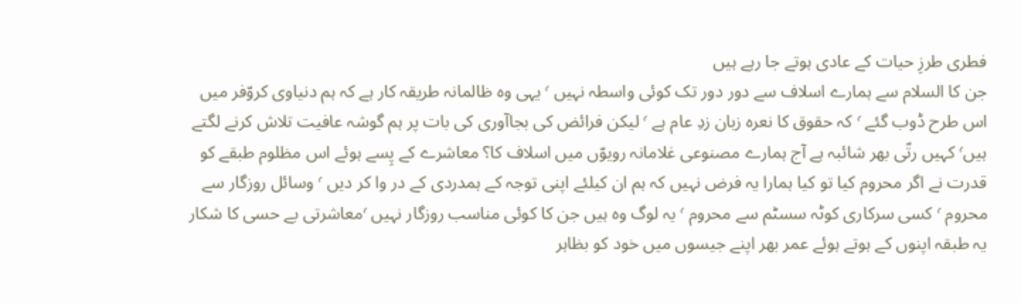فطری طرزِ حیات کے عادی ہوتے جا رہے ہیں
جن کا السلام سے ہمارے اسلاف سے دور دور تک کوئی واسطہ نہیں ٬ یہی وہ ظالمانہ طریقہ کار ہے کہ ہم دنیاوی کروّفر میں اس طرح ڈوب گئے ٬ کہ حقوق کا نعرہ زبان زدِ عام ہے ٬ لیکن فرائض کی بجاآوری کی بات پر ہم گوشہ عافیت تلاش کرنے لگتے ہیں٬ کہیں رتّی بھر شائبہ ہے آج ہمارے مصنوعی غلامانہ رویوّں میں اسلاف کا؟ معاشرے کے پِسے ہوئے اس مظلوم طبقے کو قدرت نے اگر محروم کیا تو کیا ہمارا یہ فرض نہیں کہ ہم ان کیلئے اپنی توجہ کے ہمدردی کے در وا کر دیں ٬ وسائل روزگار سے محروم ٬ کسی سرکاری کوٹہ سسٹم سے محروم ٬ یہ لوگ وہ ہیں جن کا کوئی مناسب روزگار نہیں ٬معاشرتی بے حسی کا شکار یہ طبقہ اپنوں کے ہوتے ہوئے عمر بھر اپنے جیسوں میں خود کو بظاہر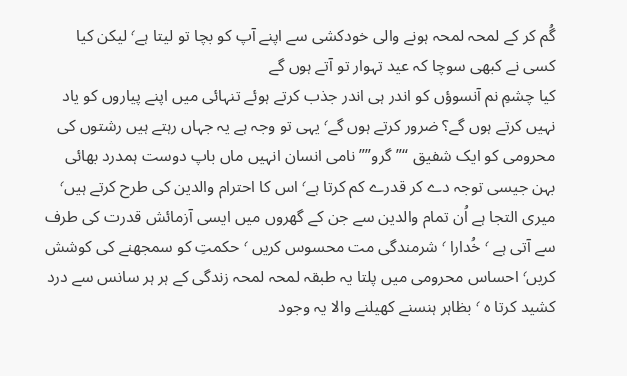گُم کر کے لمحہ لمحہ ہونے والی خودکشی سے اپنے آپ کو بچا تو لیتا ہے٬ لیکن کیا کسی نے کبھی سوچا کہ عید تہوار تو آتے ہوں گے
کیا چشمِ نم آنسوؤں کو اندر ہی اندر جذب کرتے ہوئے تنہائی میں اپنے پیاروں کو یاد نہیں کرتے ہوں گے؟ ضرور کرتے ہوں گے٬ یہی تو وجہ ہے یہ جہاں رہتے ہیں رشتوں کی محرومی کو ایک شفیق “”گرو”” نامی انسان انہیں ماں باپ دوست ہمدرد بھائی بہن جیسی توجہ دے کر قدرے کم کرتا ہے٬ اس کا احترام والدین کی طرح کرتے ہیں٬ میری التجا ہے اُن تمام والدین سے جن کے گھروں میں ایسی آزمائش قدرت کی طرف سے آتی ہے ٬ خُدارا ٬ شرمندگی مت محسوس کریں ٬ حکمتِ کو سمجھنے کی کوشش کریں٬ احساس محرومی میں پلتا یہ طبقہ لمحہ لمحہ زندگی کے ہر ہر سانس سے درد کشید کرتا ہ ٬ بظاہر ہنسنے کھیلنے والا یہ وجود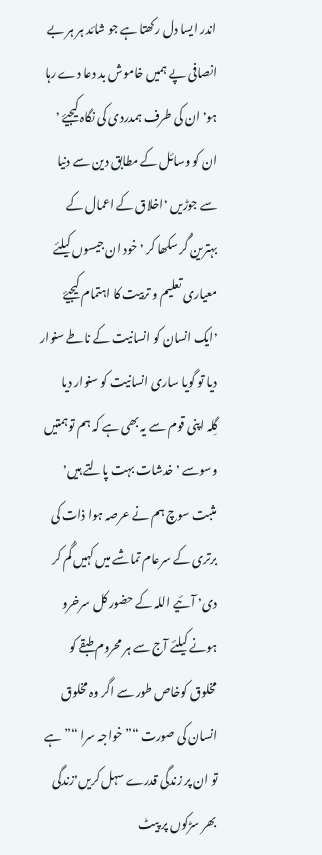اندر ایسا دل رکھتا ہے جو شائد ہر ہر بے انصافی پے ہمیں خاموش بد دعا دے رہا ہو٬ ان کی طرف ہمدردی کی نگاہ کیجیۓ ٬ ان کو وسائل کے مطابق دین سے دنیا سے جوڑیں ٬اخلاق کے اعمال کے بہترین گُر سکھا کر ٬ خود ان جیسوں کیلئے معیاری تعلیم و تربیت کا اہتمام کیجیۓ ٬ایک انسان کو انسانیت کے ناطے سنوار دیا تو گویا ساری انسانیت کو سنوار دیا
گِلہ اپنی قوم سے یہ بھی ہے کہ ہم توہمتیں وسوسے ٬ خدشات بہت پالتے ہیں٬ مثبت سوچ ہم نے عرصہ ہوا ذات کی برتری کے سرعام تماشے میں کہیں گُم کر دی٬ آئیے اللہ کے حضور کل سرخرو ہونے کیلئے آج سے ہر محروم طبقے کو مخلوق کوخاص طور سے اگر وہ مخلوق انسان کی صورت “” خواجہ سرا “” ہے تو ان پر زندگی قدرے سہل کریں٬زندگی بھر سڑکوں پر پیٹ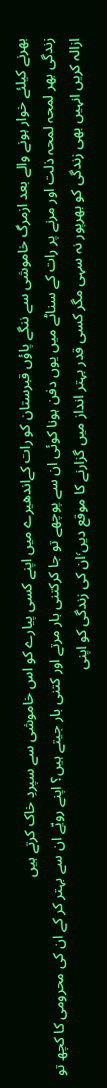بھرنے کیلئے خوار ہونے والے بعد ازمرگ خاموشی سے ننگے پاؤں قبرستان کو رات کےاندھیرے میں اپنے کسی پیارے کو اس خاموشی سے سپردِ خاک کرتے ہیں
زندگی بھر لمحہ لمحہ ذلت اور مرنے پر رات کے سناٹے میں یوں دفن ہونا کوئی ان سے پوچھے تو جا کرکتنی بار مرتے اور کتنی بار جیتے ہیں؟ اپنے رویّے ان سے بہتر کر کے ان کی محرومی کا کچھ تو ازالہ کریں انہیں بھی زندگی کو بھرپور نہ سہی مگر کسی قدر بہتر انداز میں گزارنے کا موقع دیں٬ان کی زندگی کو اپنی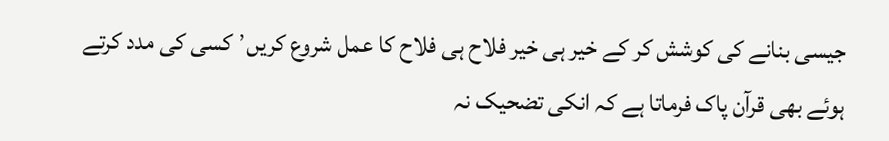جیسی بنانے کی کوشش کر کے خیر ہی خیر فلاح ہی فلاح کا عمل شروع کریں٬ کسی کی مدد کرتے ہوئے بھی قرآن پاک فرماتا ہے کہ انکی تضحیک نہ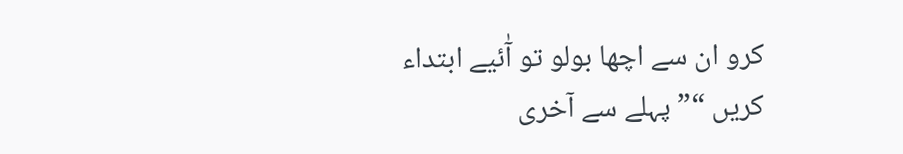کرو ان سے اچھا بولو تو آٰئیے ابتداء کریں “” پہلے سے آخری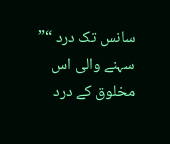سانس تک درد “” سہنے والی اس مخلوق کے درد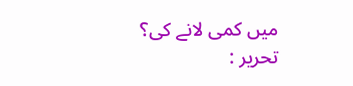میں کمی لانے کی؟
تحریر :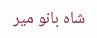شاہ بانو میر